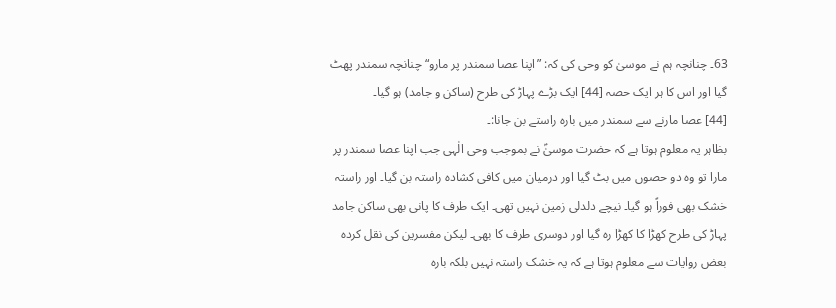63۔ چنانچہ ہم نے موسیٰ کو وحی کی کہ: ”اپنا عصا سمندر پر مارو“ چنانچہ سمندر پھٹ گیا اور اس کا ہر ایک حصہ [44] ایک بڑے پہاڑ کی طرح (ساکن و جامد) ہو گیا۔
[44] عصا مارنے سے سمندر میں بارہ راستے بن جانا:۔
بظاہر یہ معلوم ہوتا ہے کہ حضرت موسیٰؑ نے بموجب وحی الٰہی جب اپنا عصا سمندر پر مارا تو وہ دو حصوں میں بٹ گیا اور درمیان میں کافی کشادہ راستہ بن گیا۔ اور راستہ خشک بھی فوراً ہو گیا۔ نیچے دلدلی زمین نہیں تھی۔ ایک طرف کا پانی بھی ساکن جامد پہاڑ کی طرح کھڑا کا کھڑا رہ گیا اور دوسری طرف کا بھی۔ لیکن مفسرین کی نقل کردہ بعض روایات سے معلوم ہوتا ہے کہ یہ خشک راستہ نہیں بلکہ بارہ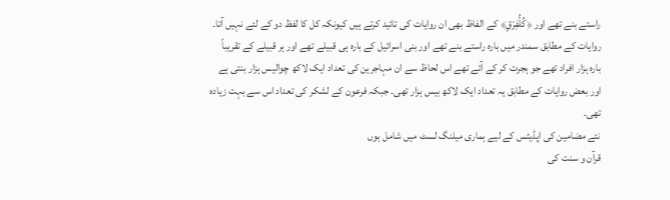راستے بنے تھے اور ﴿كُلُّفِرْقٍ﴾ کے الفاظ بھی ان روایات کی تائید کرتے ہیں کیونکہ کل کا لفظ دو کے لئے نہیں آتا۔ روایات کے مطابق سمندر میں بارہ راستے بنے تھے اور بنی اسرائیل کے بارہ ہی قبیلے تھے اور ہر قبیلے کے تقریباً بارہ ہزار افراد تھے جو ہجرت کر کے آئے تھے اس لحاظ سے ان مہاجرین کی تعداد ایک لاکھ چوالیس ہزار بنتی ہے اور بعض روایات کے مطابق یہ تعداد ایک لاکھ بیس ہزار تھی۔ جبکہ فرعون کے لشکر کی تعداد اس سے بہت زیادہ تھی۔
نئے مضامین کی اپڈیٹس کے لیے ہماری میلنگ لسٹ میں شامل ہوں
قرآن و سنت کی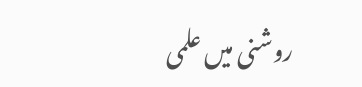روشنی میں علمی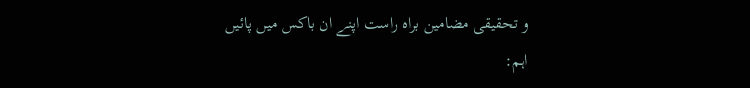و تحقیقی مضامین براہ راست اپنے ان باکس میں پائیں
اہم: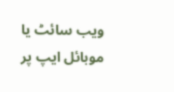ویب سائٹ یا موبائل ایپ پر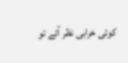کوئی خرابی نظر آئے تو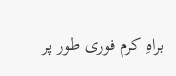براہِ کرم فوری طور پر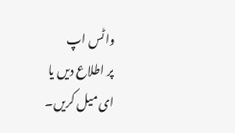واٹس اپ
پر اطلاع دیں یا
ای میل کریں۔